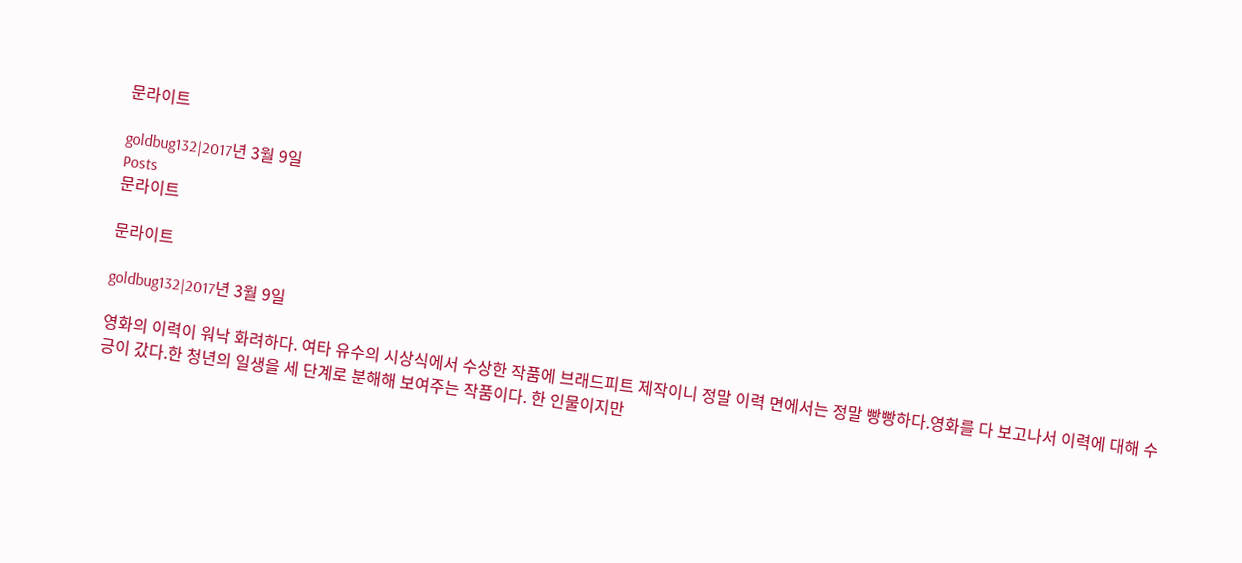문라이트

goldbug132|2017년 3월 9일
Posts
문라이트

문라이트

goldbug132|2017년 3월 9일

영화의 이력이 워낙 화려하다. 여타 유수의 시상식에서 수상한 작품에 브래드피트 제작이니 정말 이력 면에서는 정말 빵빵하다.영화를 다 보고나서 이력에 대해 수긍이 갔다.한 청년의 일생을 세 단계로 분해해 보여주는 작품이다. 한 인물이지만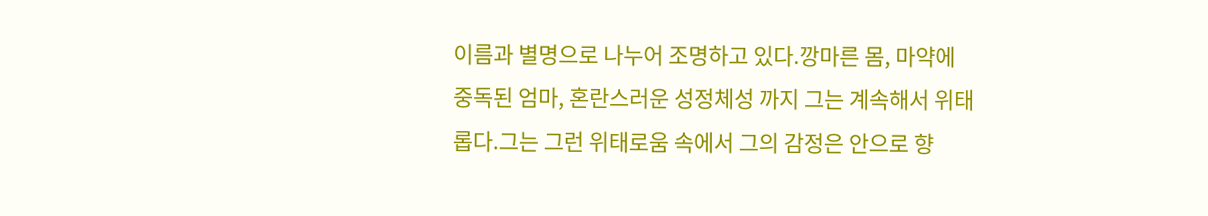이름과 별명으로 나누어 조명하고 있다.깡마른 몸, 마약에 중독된 엄마, 혼란스러운 성정체성 까지 그는 계속해서 위태롭다.그는 그런 위태로움 속에서 그의 감정은 안으로 향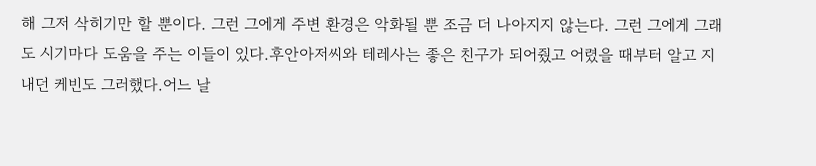해 그저 삭히기만 할 뿐이다. 그런 그에게 주변 환경은 악화될 뿐 조금 더 나아지지 않는다. 그런 그에게 그래도 시기마다 도움을 주는 이들이 있다.후안아저씨와 테레사는 좋은 친구가 되어줬고 어렸을 때부터 알고 지내던 케빈도 그러했다.어느 날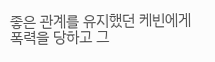좋은 관계를 유지했던 케빈에게 폭력을 당하고 그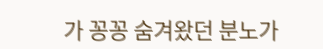가 꽁꽁 숨겨왔던 분노가